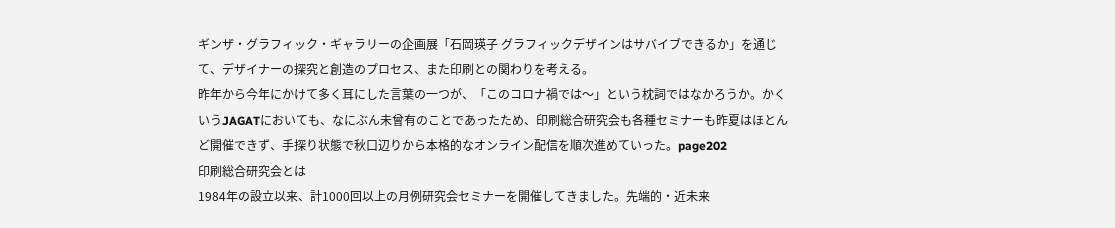ギンザ・グラフィック・ギャラリーの企画展「石岡瑛子 グラフィックデザインはサバイブできるか」を通じて、デザイナーの探究と創造のプロセス、また印刷との関わりを考える。
昨年から今年にかけて多く耳にした言葉の一つが、「このコロナ禍では〜」という枕詞ではなかろうか。かくいうJAGATにおいても、なにぶん未曾有のことであったため、印刷総合研究会も各種セミナーも昨夏はほとんど開催できず、手探り状態で秋口辺りから本格的なオンライン配信を順次進めていった。page202
印刷総合研究会とは
1984年の設立以来、計1000回以上の月例研究会セミナーを開催してきました。先端的・近未来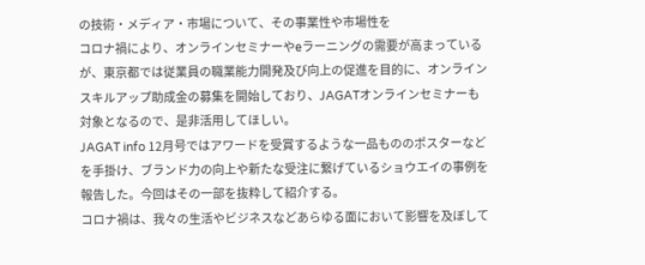の技術・メディア・市場について、その事業性や市場性を
コロナ禍により、オンラインセミナーやeラーニングの需要が高まっているが、東京都では従業員の職業能力開発及び向上の促進を目的に、オンラインスキルアップ助成金の募集を開始しており、JAGATオンラインセミナーも対象となるので、是非活用してほしい。
JAGAT info 12月号ではアワードを受賞するような一品もののポスターなどを手掛け、ブランド力の向上や新たな受注に繋げているショウエイの事例を報告した。今回はその一部を抜粋して紹介する。
コロナ禍は、我々の生活やビジネスなどあらゆる面において影響を及ぼして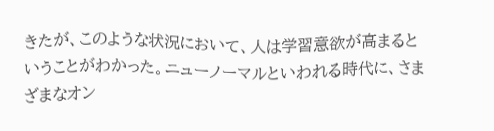きたが、このような状況において、人は学習意欲が高まるということがわかった。ニューノーマルといわれる時代に、さまざまなオン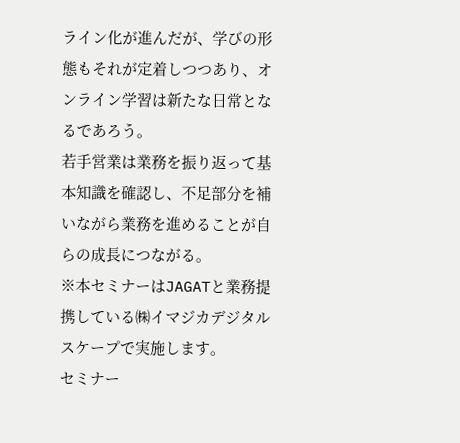ライン化が進んだが、学びの形態もそれが定着しつつあり、オンライン学習は新たな日常となるであろう。
若手営業は業務を振り返って基本知識を確認し、不足部分を補いながら業務を進めることが自らの成長につながる。
※本セミナーはJAGATと業務提携している㈱イマジカデジタルスケープで実施します。
セミナー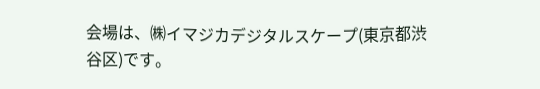会場は、㈱イマジカデジタルスケープ(東京都渋谷区)です。